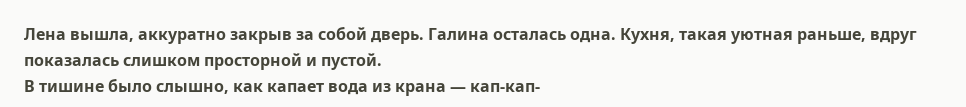Лена вышла, аккуратно закрыв за собой дверь. Галина осталась одна. Кухня, такая уютная раньше, вдруг показалась слишком просторной и пустой.
В тишине было слышно, как капает вода из крана — кап-кап-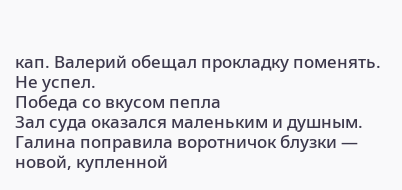кап. Валерий обещал прокладку поменять. Не успел.
Победа со вкусом пепла
Зал суда оказался маленьким и душным. Галина поправила воротничок блузки — новой, купленной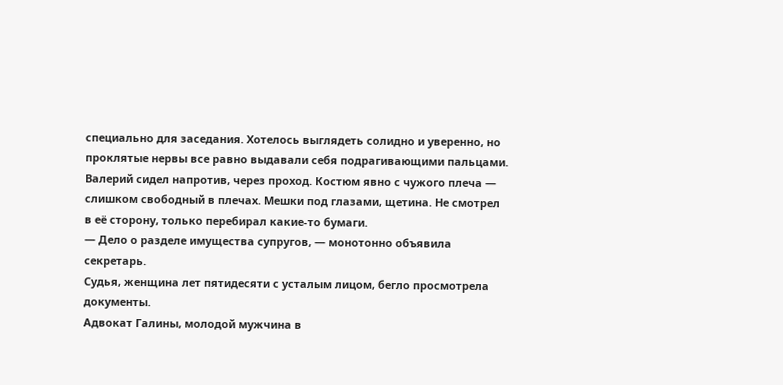специально для заседания. Хотелось выглядеть солидно и уверенно, но проклятые нервы все равно выдавали себя подрагивающими пальцами.
Валерий сидел напротив, через проход. Костюм явно с чужого плеча — слишком свободный в плечах. Мешки под глазами, щетина. Не смотрел в её сторону, только перебирал какие-то бумаги.
— Дело о разделе имущества супругов, — монотонно объявила секретарь.
Судья, женщина лет пятидесяти с усталым лицом, бегло просмотрела документы.
Адвокат Галины, молодой мужчина в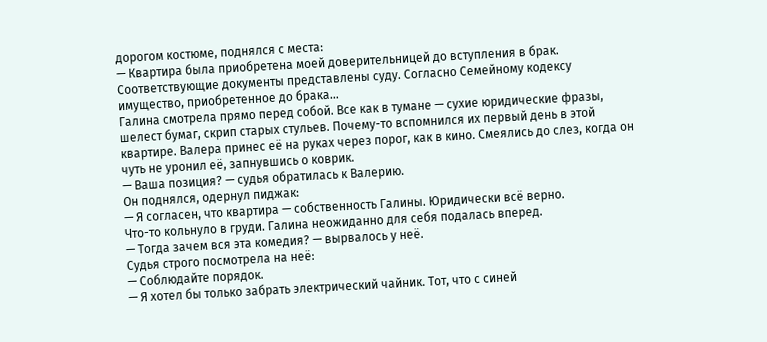дорогом костюме, поднялся с места:
— Квартира была приобретена моей доверительницей до вступления в брак. Соответствующие документы представлены суду. Согласно Семейному кодексу имущество, приобретенное до брака…
Галина смотрела прямо перед собой. Все как в тумане — сухие юридические фразы, шелест бумаг, скрип старых стульев. Почему-то вспомнился их первый день в этой квартире. Валера принес её на руках через порог, как в кино. Смеялись до слез, когда он чуть не уронил её, запнувшись о коврик.
— Ваша позиция? — судья обратилась к Валерию.
Он поднялся, одернул пиджак:
— Я согласен, что квартира — собственность Галины. Юридически всё верно.
Что-то кольнуло в груди. Галина неожиданно для себя подалась вперед.
— Тогда зачем вся эта комедия? — вырвалось у неё.
Судья строго посмотрела на неё:
— Соблюдайте порядок.
— Я хотел бы только забрать электрический чайник. Тот, что с синей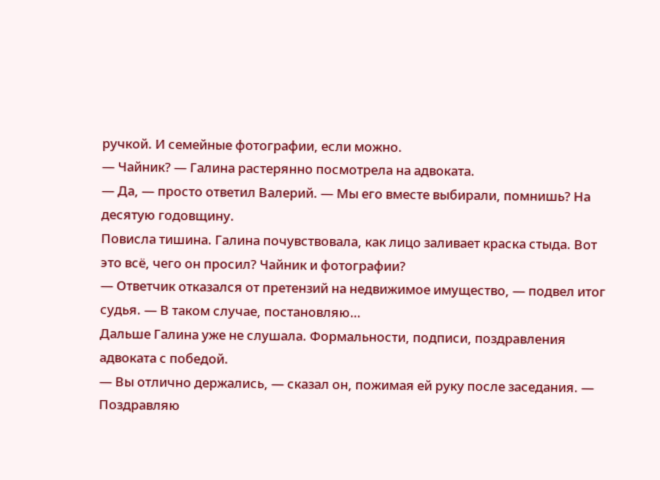ручкой. И семейные фотографии, если можно.
— Чайник? — Галина растерянно посмотрела на адвоката.
— Да, — просто ответил Валерий. — Мы его вместе выбирали, помнишь? На десятую годовщину.
Повисла тишина. Галина почувствовала, как лицо заливает краска стыда. Вот это всё, чего он просил? Чайник и фотографии?
— Ответчик отказался от претензий на недвижимое имущество, — подвел итог судья. — В таком случае, постановляю…
Дальше Галина уже не слушала. Формальности, подписи, поздравления адвоката с победой.
— Вы отлично держались, — сказал он, пожимая ей руку после заседания. — Поздравляю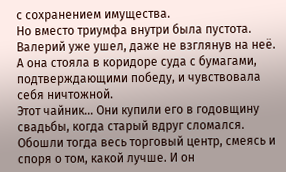с сохранением имущества.
Но вместо триумфа внутри была пустота. Валерий уже ушел, даже не взглянув на неё. А она стояла в коридоре суда с бумагами, подтверждающими победу, и чувствовала себя ничтожной.
Этот чайник… Они купили его в годовщину свадьбы, когда старый вдруг сломался. Обошли тогда весь торговый центр, смеясь и споря о том, какой лучше. И он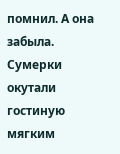помнил. А она забыла.
Сумерки окутали гостиную мягким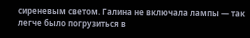сиреневым светом. Галина не включала лампы — так легче было погрузиться в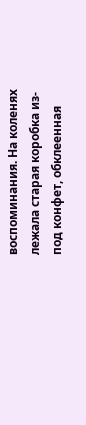воспоминания. На коленях лежала старая коробка из-под конфет, обклеенная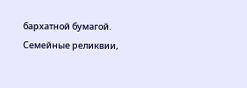бархатной бумагой. Семейные реликвии,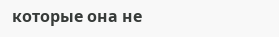которые она не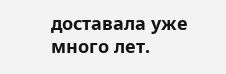доставала уже много лет.